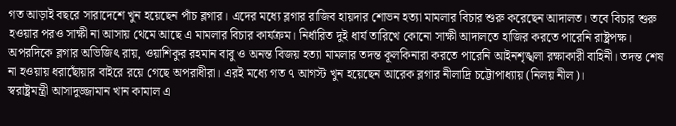গত আড়াই বছরে সারাদেশে খুন হয়েছেন পাঁচ ব্লগার। এদের মধ্যে ব্লগার রাজিব হায়দার শোভন হত্যা মামলার বিচার শুরু করেছেন আদালত। তবে বিচার শুরু হওয়ার পরও সাক্ষী না আসায় থেমে আছে এ মামলার বিচার কার্যক্রম। নির্ধারিত দুই ধার্য তারিখে কোনো সাক্ষী আদালতে হাজির করতে পারেনি রাষ্ট্রপক্ষ।
অপরদিকে ব্লগার অভিজিৎ রায়, ওয়াশিকুর রহমান বাবু ও অনন্ত বিজয় হত্যা মামলার তদন্ত কূলকিনারা করতে পারেনি আইনশৃঙ্খলা রক্ষাকারী বাহিনী। তদন্ত শেষ না হওয়ায় ধরাছোঁয়ার বাইরে রয়ে গেছে অপরাধীরা। এরই মধ্যে গত ৭ আগস্ট খুন হয়েছেন আরেক ব্লগার নীলাদ্রি চট্টোপাধ্যায় (নিলয় নীল)।
স্বরাষ্ট্রমন্ত্রী আসাদুজ্জামান খান কামাল এ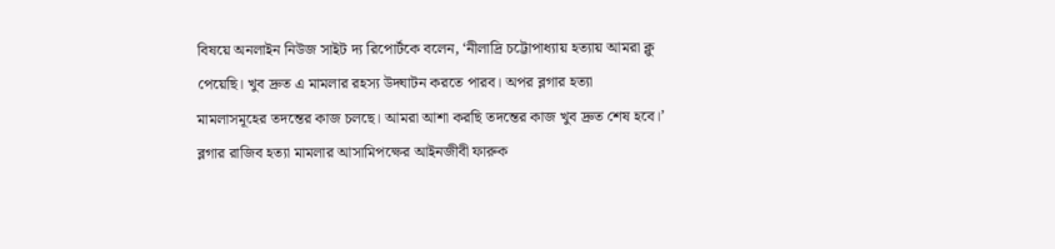বিষয়ে অনলাইন নিউজ সাইট দ্য রিপোর্টকে বলেন, ‘নীলাদ্রি চট্টোপাধ্যায় হত্যায় আমরা ক্লু পেয়েছি। খুব দ্রুত এ মামলার রহস্য উদ্ঘাটন করতে পারব। অপর ব্লগার হত্যা মামলাসমূহের তদন্তের কাজ চলছে। আমরা আশা করছি তদন্তের কাজ খুব দ্রুত শেষ হবে।’
ব্লগার রাজিব হত্যা মামলার আসামিপক্ষের আইনজীবী ফারুক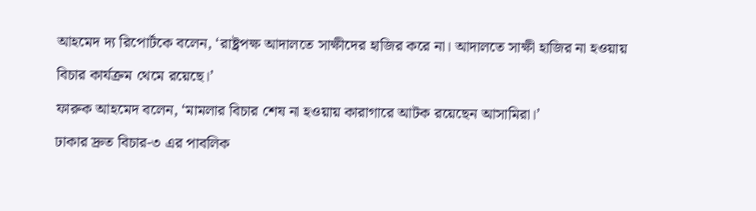আহমেদ দ্য রিপোর্টকে বলেন, ‘রাষ্ট্রপক্ষ আদালতে সাক্ষীদের হাজির করে না। আদালতে সাক্ষী হাজির না হওয়ায় বিচার কার্যক্রম থেমে রয়েছে।’
ফারুক আহমেদ বলেন, ‘মামলার বিচার শেষ না হওয়ায় কারাগারে আটক রয়েছেন আসামিরা।’
ঢাকার দ্রুত বিচার-৩ এর পাবলিক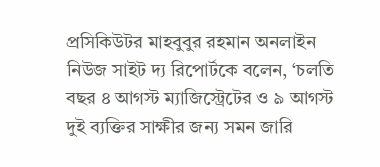প্রসিকিউটর মাহবুবুর রহমান অনলাইন নিউজ সাইট দ্য রিপোর্টকে বলেন, ‘চলতি বছর ৪ আগস্ট ম্যাজিস্ট্রেটের ও ৯ আগস্ট দুই ব্যক্তির সাক্ষীর জন্য সমন জারি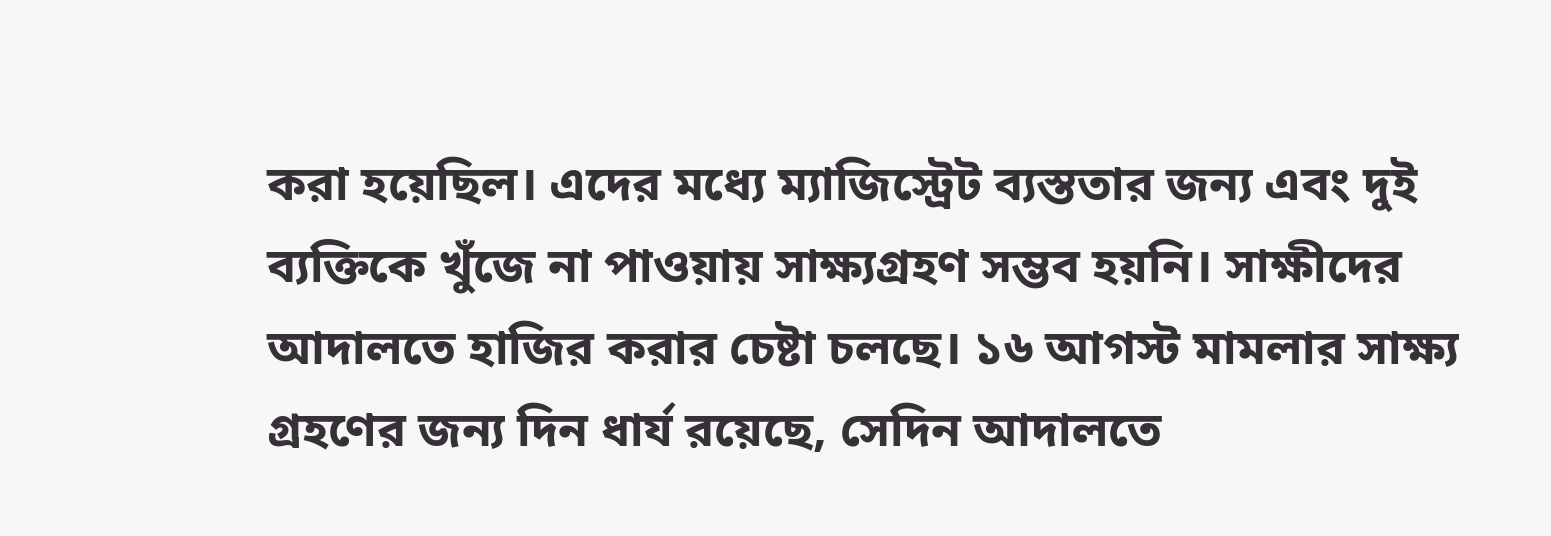করা হয়েছিল। এদের মধ্যে ম্যাজিস্ট্রেট ব্যস্ততার জন্য এবং দুই ব্যক্তিকে খুঁজে না পাওয়ায় সাক্ষ্যগ্রহণ সম্ভব হয়নি। সাক্ষীদের আদালতে হাজির করার চেষ্টা চলছে। ১৬ আগস্ট মামলার সাক্ষ্য গ্রহণের জন্য দিন ধার্য রয়েছে, সেদিন আদালতে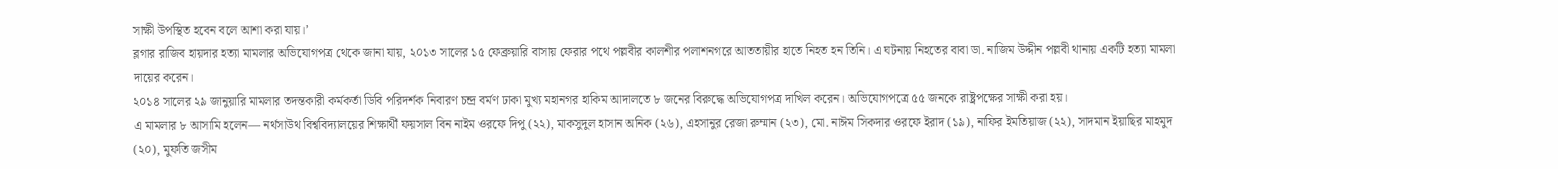সাক্ষী উপস্থিত হবেন বলে আশা করা যায়।’
ব্লগার রাজিব হায়দার হত্যা মামলার অভিযোগপত্র থেকে জানা যায়, ২০১৩ সালের ১৫ ফেব্রুয়ারি বাসায় ফেরার পথে পল্লবীর কালশীর পলাশনগরে আততায়ীর হাতে নিহত হন তিনি। এ ঘটনায় নিহতের বাবা ডা. নাজিম উদ্দীন পল্লবী থানায় একটি হত্যা মামলা দায়ের করেন।
২০১৪ সালের ২৯ জানুয়ারি মামলার তদন্তকারী কর্মকর্তা ডিবি পরিদর্শক নিবারণ চন্দ্র বর্মণ ঢাকা মুখ্য মহানগর হাকিম আদালতে ৮ জনের বিরুদ্ধে অভিযোগপত্র দাখিল করেন। অভিযোগপত্রে ৫৫ জনকে রাষ্ট্রপক্ষের সাক্ষী করা হয়।
এ মামলার ৮ আসামি হলেন— নর্থসাউথ বিশ্ববিদ্যালয়ের শিক্ষার্থী ফয়সাল বিন নাইম ওরফে দিপু (২২), মাকসুদুল হাসান অনিক (২৬), এহসানুর রেজা রুম্মান (২৩), মো. নাঈম সিকদার ওরফে ইরাদ (১৯), নাফির ইমতিয়াজ (২২), সাদমান ইয়াছির মাহমুদ (২০), মুফতি জসীম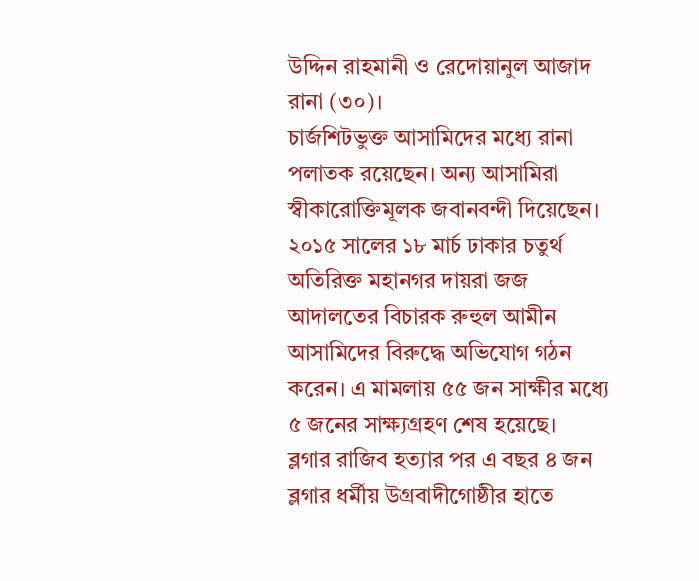উদ্দিন রাহমানী ও রেদোয়ানুল আজাদ রানা (৩০)।
চার্জশিটভুক্ত আসামিদের মধ্যে রানা পলাতক রয়েছেন। অন্য আসামিরা স্বীকারোক্তিমূলক জবানবন্দী দিয়েছেন।
২০১৫ সালের ১৮ মার্চ ঢাকার চতুর্থ অতিরিক্ত মহানগর দায়রা জজ আদালতের বিচারক রুহুল আমীন আসামিদের বিরুদ্ধে অভিযোগ গঠন করেন। এ মামলায় ৫৫ জন সাক্ষীর মধ্যে ৫ জনের সাক্ষ্যগ্রহণ শেষ হয়েছে।
ব্লগার রাজিব হত্যার পর এ বছর ৪ জন ব্লগার ধর্মীয় উগ্রবাদীগোষ্ঠীর হাতে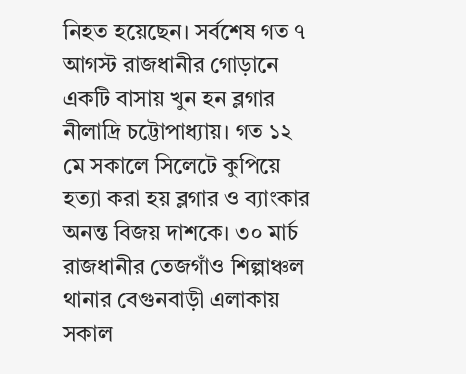নিহত হয়েছেন। সর্বশেষ গত ৭ আগস্ট রাজধানীর গোড়ানে একটি বাসায় খুন হন ব্লগার নীলাদ্রি চট্টোপাধ্যায়। গত ১২ মে সকালে সিলেটে কুপিয়ে হত্যা করা হয় ব্লগার ও ব্যাংকার অনন্ত বিজয় দাশকে। ৩০ মার্চ রাজধানীর তেজগাঁও শিল্পাঞ্চল থানার বেগুনবাড়ী এলাকায় সকাল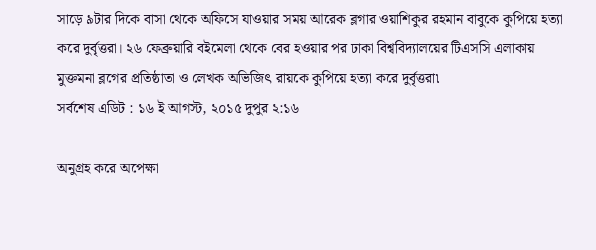সাড়ে ৯টার দিকে বাসা থেকে অফিসে যাওয়ার সময় আরেক ব্লগার ওয়াশিকুর রহমান বাবুকে কুপিয়ে হত্যা করে দুর্বৃত্তরা। ২৬ ফেব্রুয়ারি বইমেলা থেকে বের হওয়ার পর ঢাকা বিশ্ববিদ্যালয়ের টিএসসি এলাকায় মুক্তমনা ব্লগের প্রতিষ্ঠাতা ও লেখক অভিজিৎ রায়কে কুপিয়ে হত্যা করে দুর্বৃত্তরা৷
সর্বশেষ এডিট : ১৬ ই আগস্ট, ২০১৫ দুপুর ২:১৬

অনুগ্রহ করে অপেক্ষা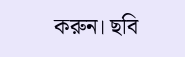করুন। ছবি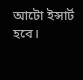আটো ইন্সার্ট হবে।